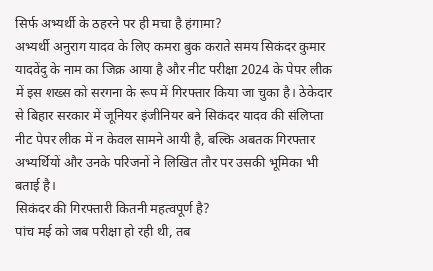सिर्फ अभ्यर्थी के ठहरने पर ही मचा है हंगामा?
अभ्यर्थी अनुराग यादव के लिए कमरा बुक कराते समय सिकंदर कुमार यादवेंदु के नाम का जिक्र आया है और नीट परीक्षा 2024 के पेपर लीक में इस शख्स को सरगना के रूप में गिरफ्तार किया जा चुका है। ठेकेदार से बिहार सरकार में जूनियर इंजीनियर बने सिकंदर यादव की संलिप्ता नीट पेपर लीक में न केवल सामने आयी है, बल्कि अबतक गिरफ्तार अभ्यर्थियों और उनके परिजनों ने लिखित तौर पर उसकी भूमिका भी बताई है।
सिकंदर की गिरफ्तारी कितनी महत्वपूर्ण है?
पांच मई को जब परीक्षा हो रही थी, तब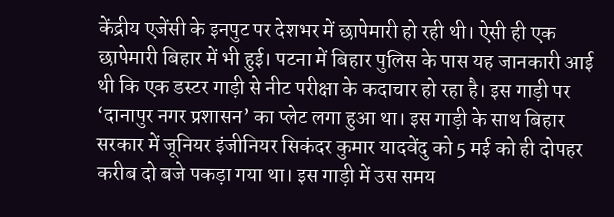केंद्रीय एजेंसी के इनपुट पर देशभर में छापेमारी हो रही थी। ऐसी ही एक छापेमारी बिहार में भी हुई। पटना में बिहार पुलिस के पास यह जानकारी आई थी कि एक डस्टर गाड़ी से नीट परीक्षा के कदाचार हो रहा है। इस गाड़ी पर ‘दानापुर नगर प्रशासन’ का प्लेट लगा हुआ था। इस गाड़ी के साथ बिहार सरकार में जूनियर इंजीनियर सिकंदर कुमार यादवेंदु को 5 मई को ही दोपहर करीब दो बजे पकड़ा गया था। इस गाड़ी में उस समय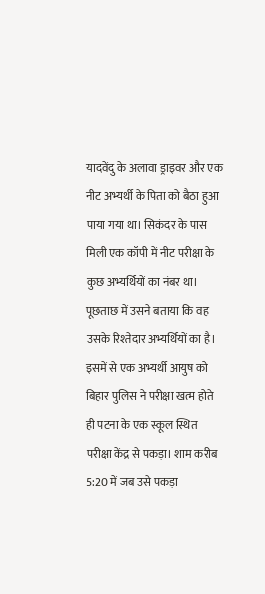यादवेंदु के अलावा ड्राइवर और एक नीट अभ्यर्थी के पिता को बैठा हुआ पाया गया था। सिकंदर के पास मिली एक कॉपी में नीट परीक्षा के कुछ अभ्यर्थियों का नंबर था। पूछताछ में उसने बताया कि वह उसके रिश्तेदार अभ्यर्थियों का है। इसमें से एक अभ्यर्थी आयुष को बिहार पुलिस ने परीक्षा खत्म होते ही पटना के एक स्कूल स्थित परीक्षा केंद्र से पकड़ा। शाम करीब 5:20 में जब उसे पकड़ा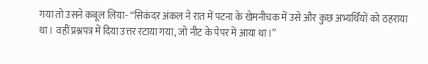गया तो उसने कबूल लिया- “सिकंदर अंकल ने रात में पटना के खेमनीचक में उसे और कुछ अभ्यर्थियों को ठहराया था। वहीं प्रश्नपत्र में दिया उत्तर रटाया गया, जो नीट के पेपर में आया था।”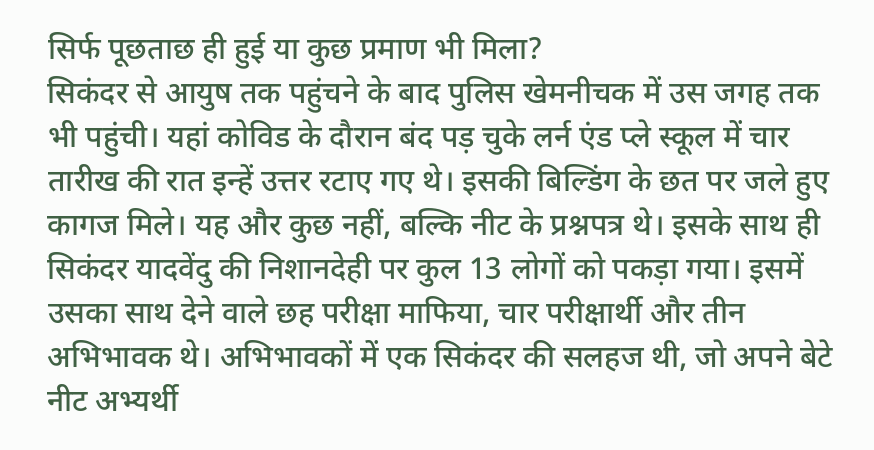सिर्फ पूछताछ ही हुई या कुछ प्रमाण भी मिला?
सिकंदर से आयुष तक पहुंचने के बाद पुलिस खेमनीचक में उस जगह तक भी पहुंची। यहां कोविड के दौरान बंद पड़ चुके लर्न एंड प्ले स्कूल में चार तारीख की रात इन्हें उत्तर रटाए गए थे। इसकी बिल्डिंग के छत पर जले हुए कागज मिले। यह और कुछ नहीं, बल्कि नीट के प्रश्नपत्र थे। इसके साथ ही सिकंदर यादवेंदु की निशानदेही पर कुल 13 लोगों को पकड़ा गया। इसमें उसका साथ देने वाले छह परीक्षा माफिया, चार परीक्षार्थी और तीन अभिभावक थे। अभिभावकों में एक सिकंदर की सलहज थी, जो अपने बेटे नीट अभ्यर्थी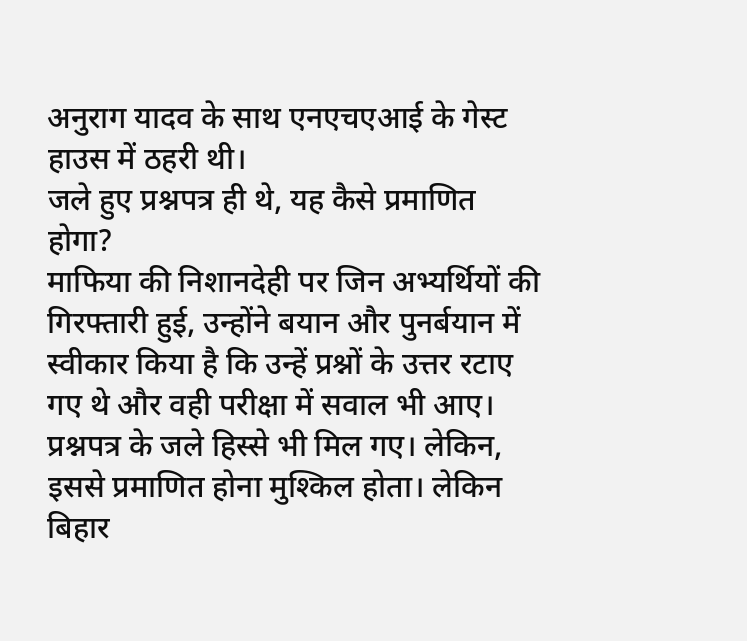अनुराग यादव के साथ एनएचएआई के गेस्ट हाउस में ठहरी थी।
जले हुए प्रश्नपत्र ही थे, यह कैसे प्रमाणित होगा?
माफिया की निशानदेही पर जिन अभ्यर्थियों की गिरफ्तारी हुई, उन्होंने बयान और पुनर्बयान में स्वीकार किया है कि उन्हें प्रश्नों के उत्तर रटाए गए थे और वही परीक्षा में सवाल भी आए। प्रश्नपत्र के जले हिस्से भी मिल गए। लेकिन, इससे प्रमाणित होना मुश्किल होता। लेकिन बिहार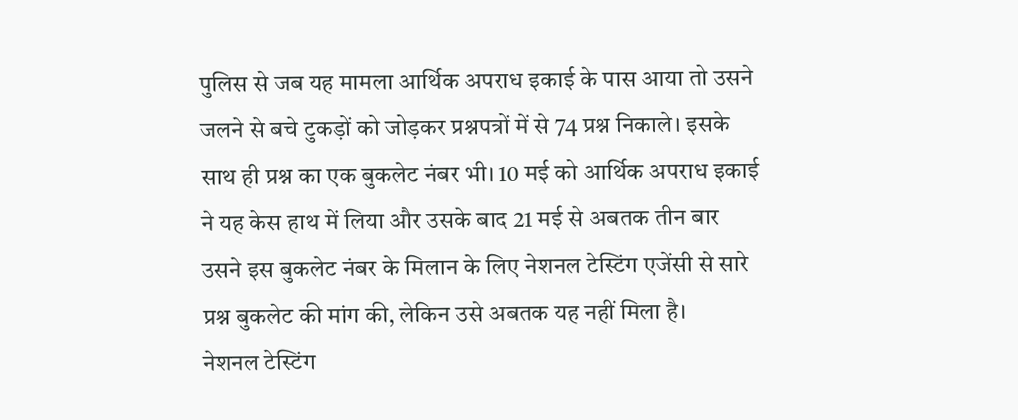पुलिस से जब यह मामला आर्थिक अपराध इकाई के पास आया तो उसने जलने से बचे टुकड़ों को जोड़कर प्रश्नपत्रों में से 74 प्रश्न निकाले। इसके साथ ही प्रश्न का एक बुकलेट नंबर भी। 10 मई को आर्थिक अपराध इकाई ने यह केस हाथ में लिया और उसके बाद 21 मई से अबतक तीन बार उसने इस बुकलेट नंबर के मिलान के लिए नेशनल टेस्टिंग एजेंसी से सारे प्रश्न बुकलेट की मांग की, लेकिन उसे अबतक यह नहीं मिला है।
नेशनल टेस्टिंग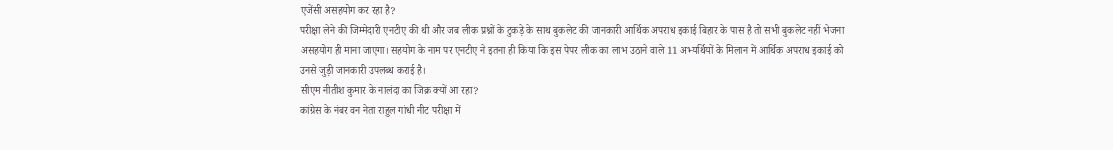एजेंसी असहयोग कर रहा है?
परीक्षा लेने की जिम्मेदारी एनटीए की थी और जब लीक प्रश्नों के टुकड़े के साथ बुकलेट की जानकारी आर्थिक अपराध इकाई बिहार के पास है तो सभी बुकलेट नहीं भेजना असहयोग ही माना जाएगा। सहयोग के नाम पर एनटीए ने इतना ही किया कि इस पेपर लीक का लाभ उठाने वाले 11 अभ्यर्थियों के मिलान में आर्थिक अपराध इकाई को उनसे जुड़ी जानकारी उपलब्ध कराई है।
सीएम नीतीश कुमार के नालंदा का जिक्र क्यों आ रहा?
कांग्रेस के नंबर वन नेता राहुल गांधी नीट परीक्षा में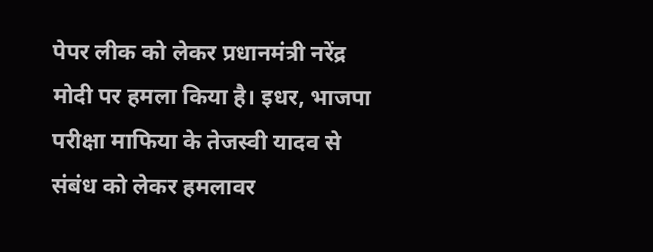पेपर लीक को लेकर प्रधानमंत्री नरेंद्र मोदी पर हमला किया है। इधर, भाजपा परीक्षा माफिया के तेजस्वी यादव से संबंध को लेकर हमलावर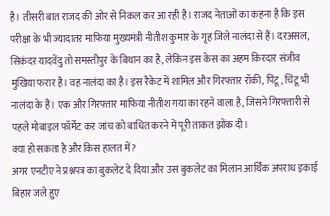है। तीसरी बात राजद की ओर से निकल कर आ रही है। राजद नेताओं का कहना है कि इस परीक्षा के भी ज्यादातर माफिया मुख्यमंत्री नीतीश कुमार के गृह जिले नालंदा से हैं। दरअसल, सिकंदर यादवेंदु तो समस्तीपुर के बिथान का है, लेकिन इस केस का अहम किरदार संजीव मुखिया फरार है। वह नालंदा का है। इस रैकेट में शामिल और गिरफ्तार रॉकी, पिंटू, चिंटू भी नालंदा के हैं। एक और गिरफ्तार माफिया नीतीश गया का रहने वाला है, जिसने गिरफ्तारी से पहले मोबाइल फॉर्मेट कर जांच को बाधित करने में पूरी ताकत झोंक दी।
क्या हो सकता है और किस हालत में?
अगर एनटीए ने प्रश्नपत्र का बुकलेट दे दिया और उस बुकलेट का मिलान आर्थिक अपराध इकाई बिहार जले हुए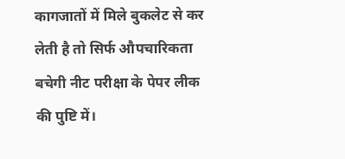कागजातों में मिले बुकलेट से कर लेती है तो सिर्फ औपचारिकता बचेगी नीट परीक्षा के पेपर लीक की पुष्टि में।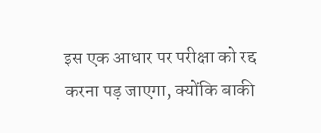इस एक आधार पर परीक्षा को रद्द करना पड़ जाएगा, क्योंकि बाकी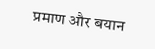प्रमाण और बयान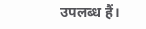उपलब्ध हैं।